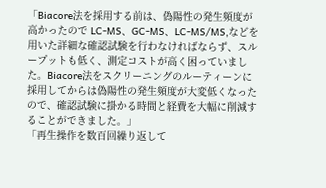「Biacore法を採用する前は、偽陽性の発生頻度が高かったので LC-MS、GC-MS、LC-MS/MS,などを用いた詳細な確認試験を行わなければならず、スループットも低く、測定コストが高く困っていました。Biacore法をスクリーニングのルーティーンに採用してからは偽陽性の発生頻度が大変低くなったので、確認試験に掛かる時間と経費を大幅に削減することができました。」
「再生操作を数百回繰り返して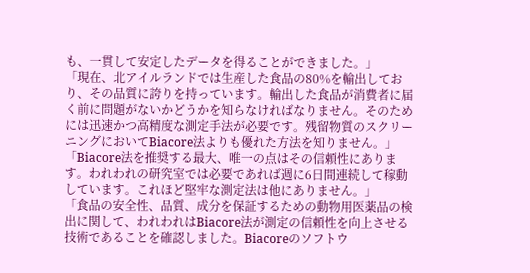も、一貫して安定したデータを得ることができました。」
「現在、北アイルランドでは生産した食品の80%を輸出しており、その品質に誇りを持っています。輸出した食品が消費者に届く前に問題がないかどうかを知らなければなりません。そのためには迅速かつ高精度な測定手法が必要です。残留物質のスクリーニングにおいてBiacore法よりも優れた方法を知りません。」
「Biacore法を推奨する最大、唯一の点はその信頼性にあります。われわれの研究室では必要であれば週に6日間連続して稼動しています。これほど堅牢な測定法は他にありません。」
「食品の安全性、品質、成分を保証するための動物用医薬品の検出に関して、われわれはBiacore法が測定の信頼性を向上させる技術であることを確認しました。Biacoreのソフトウ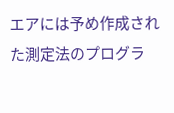エアには予め作成された測定法のプログラ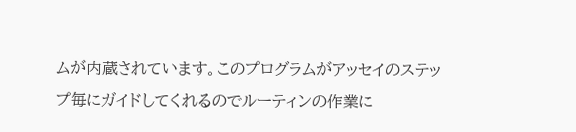ムが内蔵されています。このプログラムがアッセイのステップ毎にガイドしてくれるのでルーティンの作業に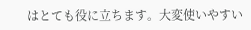はとても役に立ちます。大変使いやすい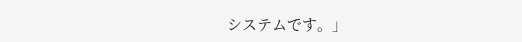システムです。」